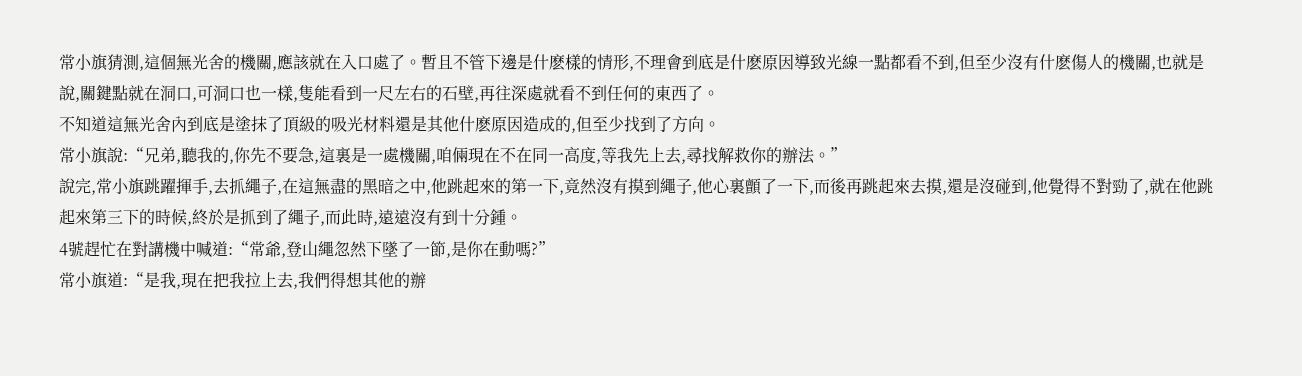常小旗猜測,這個無光舍的機關,應該就在入口處了。暫且不管下邊是什麽樣的情形,不理會到底是什麽原因導致光線一點都看不到,但至少沒有什麽傷人的機關,也就是說,關鍵點就在洞口,可洞口也一樣,隻能看到一尺左右的石壁,再往深處就看不到任何的東西了。
不知道這無光舍內到底是塗抹了頂級的吸光材料還是其他什麽原因造成的,但至少找到了方向。
常小旗說:“兄弟,聽我的,你先不要急,這裏是一處機關,咱倆現在不在同一高度,等我先上去,尋找解救你的辦法。”
說完,常小旗跳躍揮手,去抓繩子,在這無盡的黑暗之中,他跳起來的第一下,竟然沒有摸到繩子,他心裏顫了一下,而後再跳起來去摸,還是沒碰到,他覺得不對勁了,就在他跳起來第三下的時候,終於是抓到了繩子,而此時,遠遠沒有到十分鍾。
4號趕忙在對講機中喊道:“常爺,登山繩忽然下墜了一節,是你在動嗎?”
常小旗道:“是我,現在把我拉上去,我們得想其他的辦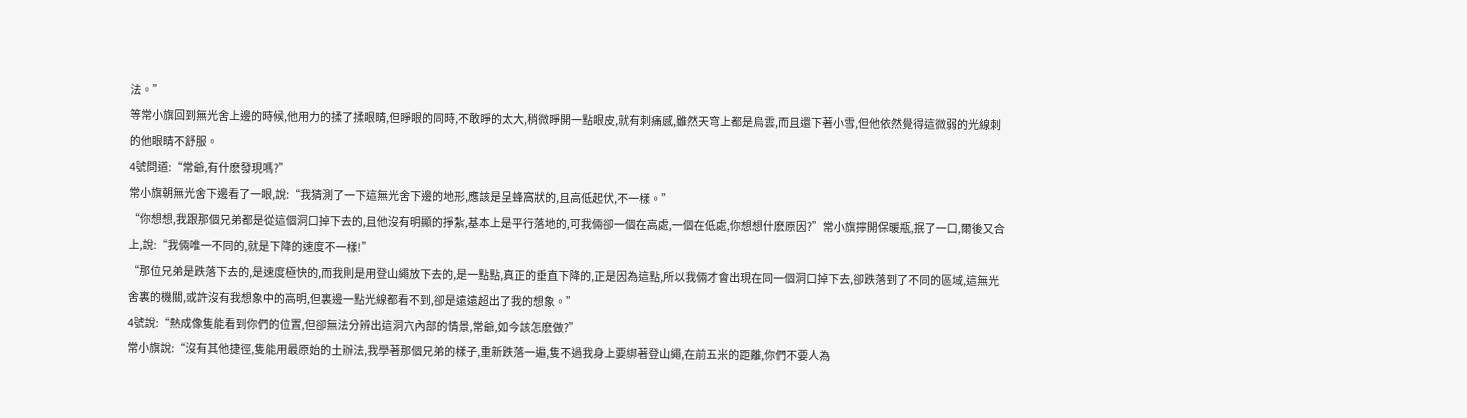法。”
等常小旗回到無光舍上邊的時候,他用力的揉了揉眼睛,但睜眼的同時,不敢睜的太大,稍微睜開一點眼皮,就有刺痛感,雖然天穹上都是烏雲,而且還下著小雪,但他依然覺得這微弱的光線刺的他眼睛不舒服。
4號問道:“常爺,有什麽發現嗎?”
常小旗朝無光舍下邊看了一眼,說:“我猜測了一下這無光舍下邊的地形,應該是呈蜂窩狀的,且高低起伏,不一樣。”
“你想想,我跟那個兄弟都是從這個洞口掉下去的,且他沒有明顯的掙紮,基本上是平行落地的,可我倆卻一個在高處,一個在低處,你想想什麽原因?”常小旗擰開保暖瓶,抿了一口,爾後又合上,說:“我倆唯一不同的,就是下降的速度不一樣!”
“那位兄弟是跌落下去的,是速度極快的,而我則是用登山繩放下去的,是一點點,真正的垂直下降的,正是因為這點,所以我倆才會出現在同一個洞口掉下去,卻跌落到了不同的區域,這無光舍裏的機關,或許沒有我想象中的高明,但裏邊一點光線都看不到,卻是遠遠超出了我的想象。”
4號說:“熱成像隻能看到你們的位置,但卻無法分辨出這洞穴內部的情景,常爺,如今該怎麽做?”
常小旗說:“沒有其他捷徑,隻能用最原始的土辦法,我學著那個兄弟的樣子,重新跌落一遍,隻不過我身上要綁著登山繩,在前五米的距離,你們不要人為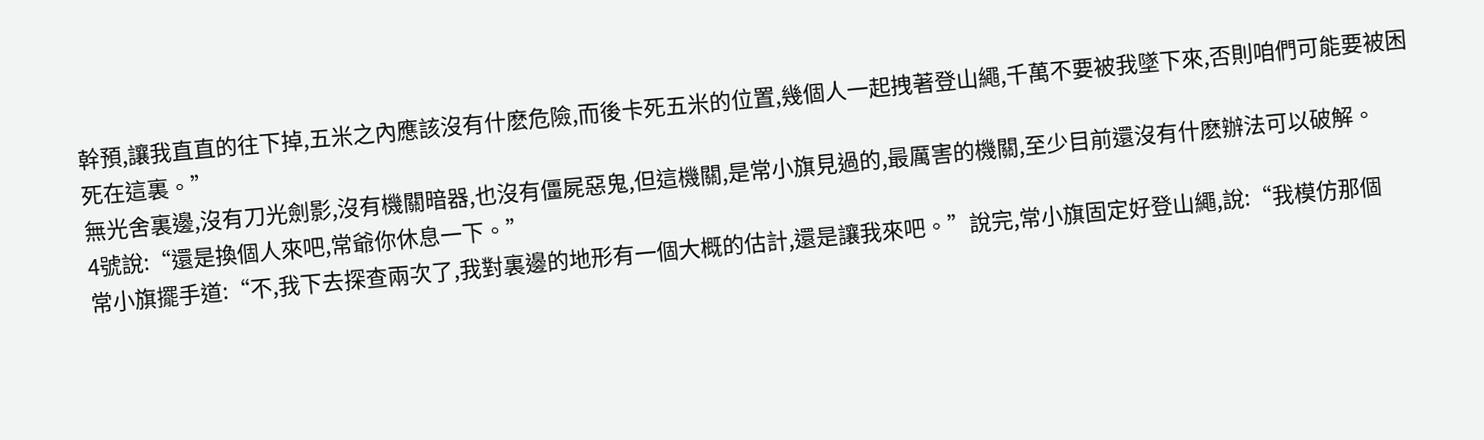幹預,讓我直直的往下掉,五米之內應該沒有什麽危險,而後卡死五米的位置,幾個人一起拽著登山繩,千萬不要被我墜下來,否則咱們可能要被困死在這裏。”
無光舍裏邊,沒有刀光劍影,沒有機關暗器,也沒有僵屍惡鬼,但這機關,是常小旗見過的,最厲害的機關,至少目前還沒有什麽辦法可以破解。
4號說:“還是換個人來吧,常爺你休息一下。”
常小旗擺手道:“不,我下去探查兩次了,我對裏邊的地形有一個大概的估計,還是讓我來吧。”說完,常小旗固定好登山繩,說:“我模仿那個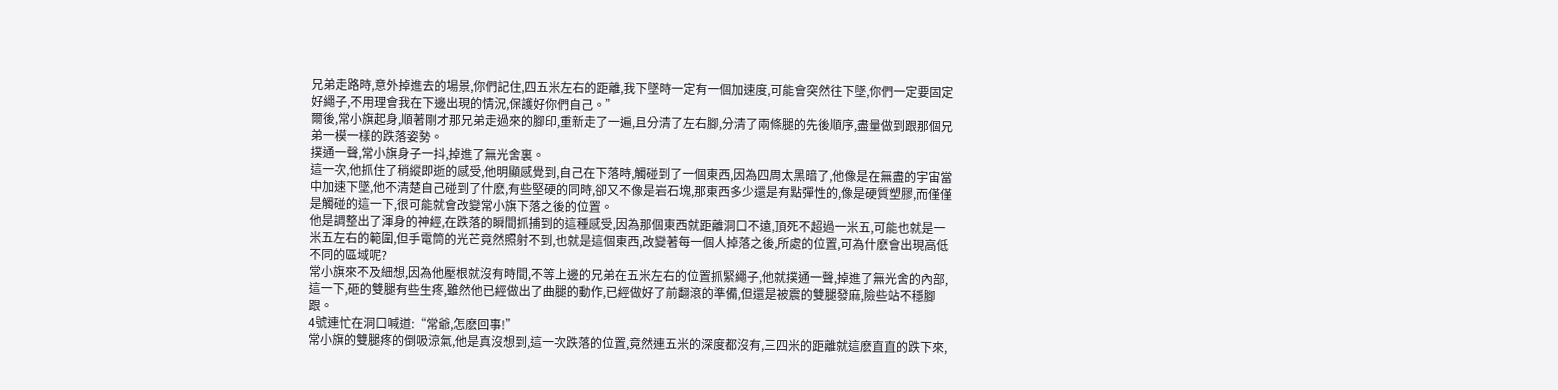兄弟走路時,意外掉進去的場景,你們記住,四五米左右的距離,我下墜時一定有一個加速度,可能會突然往下墜,你們一定要固定好繩子,不用理會我在下邊出現的情況,保護好你們自己。”
爾後,常小旗起身,順著剛才那兄弟走過來的腳印,重新走了一遍,且分清了左右腳,分清了兩條腿的先後順序,盡量做到跟那個兄弟一模一樣的跌落姿勢。
撲通一聲,常小旗身子一抖,掉進了無光舍裏。
這一次,他抓住了稍縱即逝的感受,他明顯感覺到,自己在下落時,觸碰到了一個東西,因為四周太黑暗了,他像是在無盡的宇宙當中加速下墜,他不清楚自己碰到了什麽,有些堅硬的同時,卻又不像是岩石塊,那東西多少還是有點彈性的,像是硬質塑膠,而僅僅是觸碰的這一下,很可能就會改變常小旗下落之後的位置。
他是調整出了渾身的神經,在跌落的瞬間抓捕到的這種感受,因為那個東西就距離洞口不遠,頂死不超過一米五,可能也就是一米五左右的範圍,但手電筒的光芒竟然照射不到,也就是這個東西,改變著每一個人掉落之後,所處的位置,可為什麽會出現高低不同的區域呢?
常小旗來不及細想,因為他壓根就沒有時間,不等上邊的兄弟在五米左右的位置抓緊繩子,他就撲通一聲,掉進了無光舍的內部,這一下,砸的雙腿有些生疼,雖然他已經做出了曲腿的動作,已經做好了前翻滾的準備,但還是被震的雙腿發麻,險些站不穩腳跟。
4號連忙在洞口喊道:“常爺,怎麽回事!”
常小旗的雙腿疼的倒吸涼氣,他是真沒想到,這一次跌落的位置,竟然連五米的深度都沒有,三四米的距離就這麽直直的跌下來,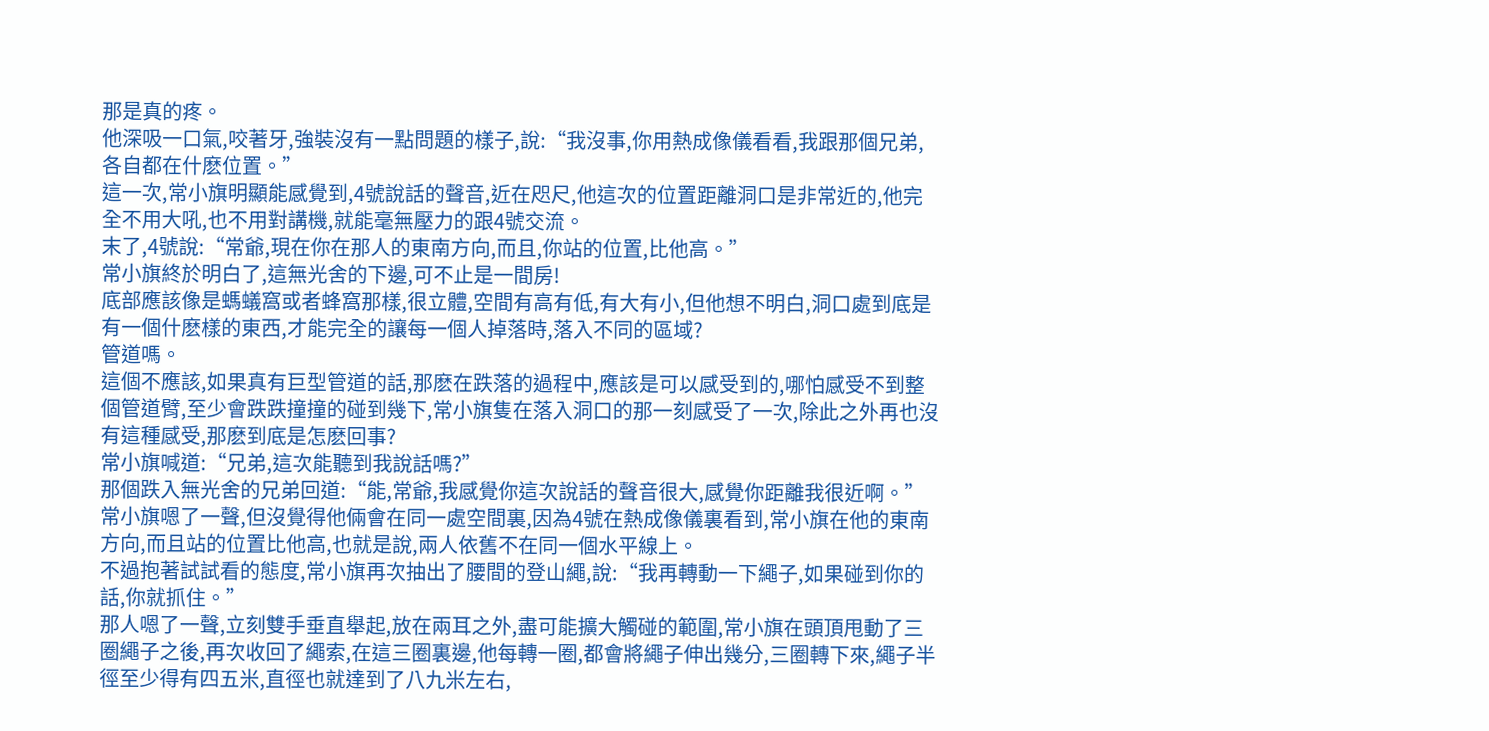那是真的疼。
他深吸一口氣,咬著牙,強裝沒有一點問題的樣子,說:“我沒事,你用熱成像儀看看,我跟那個兄弟,各自都在什麽位置。”
這一次,常小旗明顯能感覺到,4號說話的聲音,近在咫尺,他這次的位置距離洞口是非常近的,他完全不用大吼,也不用對講機,就能毫無壓力的跟4號交流。
末了,4號說:“常爺,現在你在那人的東南方向,而且,你站的位置,比他高。”
常小旗終於明白了,這無光舍的下邊,可不止是一間房!
底部應該像是螞蟻窩或者蜂窩那樣,很立體,空間有高有低,有大有小,但他想不明白,洞口處到底是有一個什麽樣的東西,才能完全的讓每一個人掉落時,落入不同的區域?
管道嗎。
這個不應該,如果真有巨型管道的話,那麽在跌落的過程中,應該是可以感受到的,哪怕感受不到整個管道臂,至少會跌跌撞撞的碰到幾下,常小旗隻在落入洞口的那一刻感受了一次,除此之外再也沒有這種感受,那麽到底是怎麽回事?
常小旗喊道:“兄弟,這次能聽到我說話嗎?”
那個跌入無光舍的兄弟回道:“能,常爺,我感覺你這次說話的聲音很大,感覺你距離我很近啊。”
常小旗嗯了一聲,但沒覺得他倆會在同一處空間裏,因為4號在熱成像儀裏看到,常小旗在他的東南方向,而且站的位置比他高,也就是說,兩人依舊不在同一個水平線上。
不過抱著試試看的態度,常小旗再次抽出了腰間的登山繩,說:“我再轉動一下繩子,如果碰到你的話,你就抓住。”
那人嗯了一聲,立刻雙手垂直舉起,放在兩耳之外,盡可能擴大觸碰的範圍,常小旗在頭頂甩動了三圈繩子之後,再次收回了繩索,在這三圈裏邊,他每轉一圈,都會將繩子伸出幾分,三圈轉下來,繩子半徑至少得有四五米,直徑也就達到了八九米左右,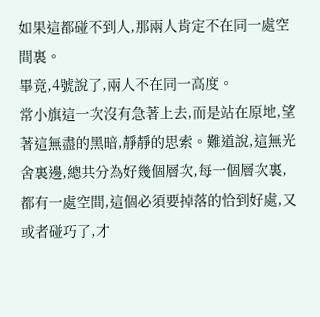如果這都碰不到人,那兩人肯定不在同一處空間裏。
畢竟,4號說了,兩人不在同一高度。
常小旗這一次沒有急著上去,而是站在原地,望著這無盡的黑暗,靜靜的思索。難道說,這無光舍裏邊,總共分為好幾個層次,每一個層次裏,都有一處空間,這個必須要掉落的恰到好處,又或者碰巧了,才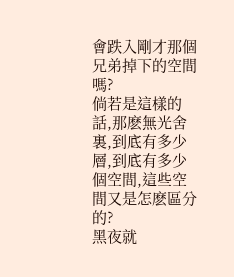會跌入剛才那個兄弟掉下的空間嗎?
倘若是這樣的話,那麽無光舍裏,到底有多少層,到底有多少個空間,這些空間又是怎麽區分的?
黑夜就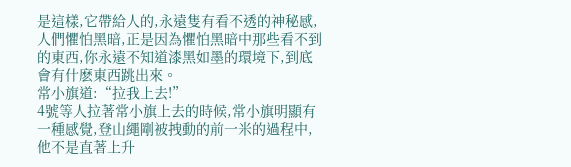是這樣,它帶給人的,永遠隻有看不透的神秘感,人們懼怕黑暗,正是因為懼怕黑暗中那些看不到的東西,你永遠不知道漆黑如墨的環境下,到底會有什麽東西跳出來。
常小旗道:“拉我上去!”
4號等人拉著常小旗上去的時候,常小旗明顯有一種感覺,登山繩剛被拽動的前一米的過程中,他不是直著上升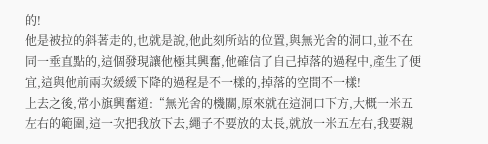的!
他是被拉的斜著走的,也就是說,他此刻所站的位置,與無光舍的洞口,並不在同一垂直點的,這個發現讓他極其興奮,他確信了自己掉落的過程中,產生了便宜,這與他前兩次緩緩下降的過程是不一樣的,掉落的空間不一樣!
上去之後,常小旗興奮道:“無光舍的機關,原來就在這洞口下方,大概一米五左右的範圍,這一次把我放下去,繩子不要放的太長,就放一米五左右,我要親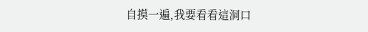自摸一遍,我要看看這洞口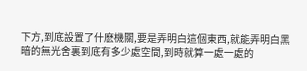下方,到底設置了什麽機關,要是弄明白這個東西,就能弄明白黑暗的無光舍裏到底有多少處空間,到時就算一處一處的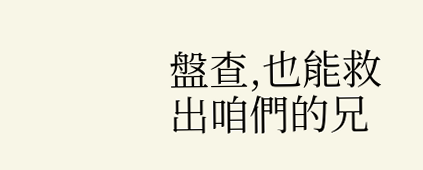盤查,也能救出咱們的兄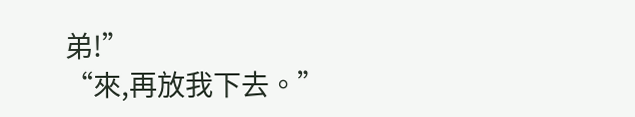弟!”
“來,再放我下去。”